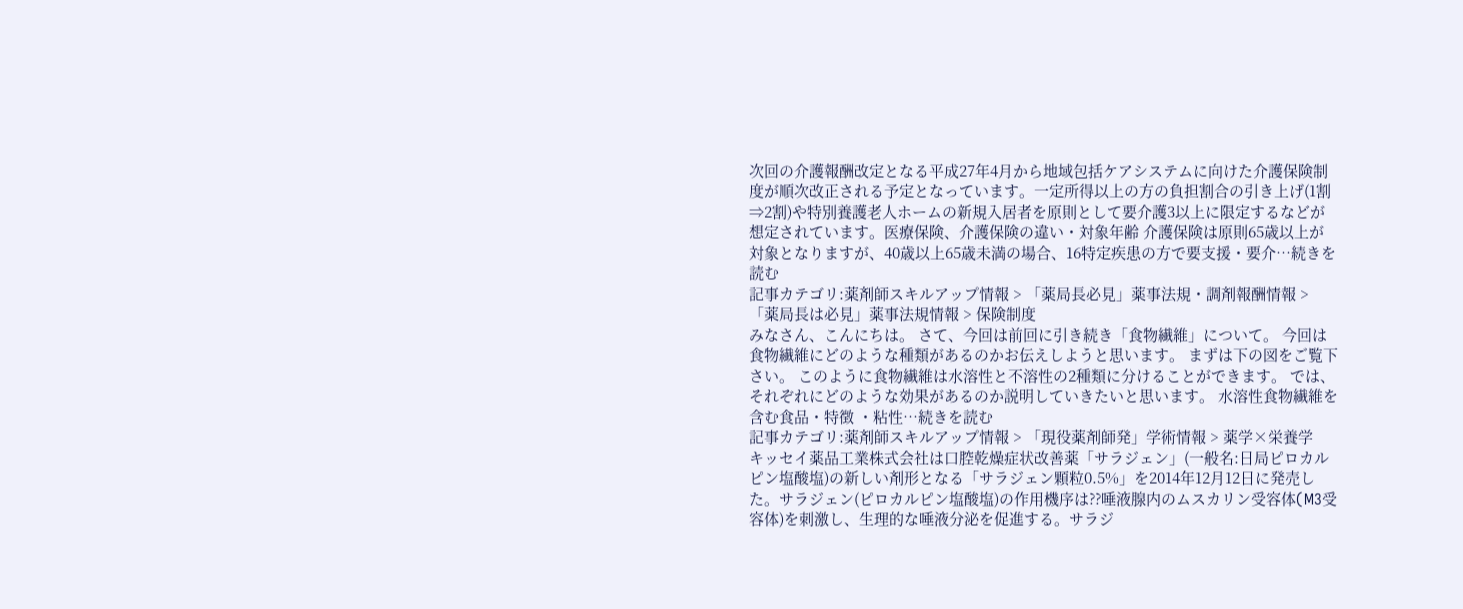次回の介護報酬改定となる平成27年4月から地域包括ケアシステムに向けた介護保険制度が順次改正される予定となっています。一定所得以上の方の負担割合の引き上げ(1割⇒2割)や特別養護老人ホームの新規入居者を原則として要介護3以上に限定するなどが想定されています。医療保険、介護保険の違い・対象年齢 介護保険は原則65歳以上が対象となりますが、40歳以上65歳未満の場合、16特定疾患の方で要支援・要介…続きを読む
記事カテゴリ:薬剤師スキルアップ情報 > 「薬局長必見」薬事法規・調剤報酬情報 > 「薬局長は必見」薬事法規情報 > 保険制度
みなさん、こんにちは。 さて、今回は前回に引き続き「食物繊維」について。 今回は食物繊維にどのような種類があるのかお伝えしようと思います。 まずは下の図をご覧下さい。 このように食物繊維は水溶性と不溶性の2種類に分けることができます。 では、それぞれにどのような効果があるのか説明していきたいと思います。 水溶性食物繊維を含む食品・特徴 ・粘性…続きを読む
記事カテゴリ:薬剤師スキルアップ情報 > 「現役薬剤師発」学術情報 > 薬学×栄養学
キッセイ薬品工業株式会社は口腔乾燥症状改善薬「サラジェン」(一般名:日局ピロカルピン塩酸塩)の新しい剤形となる「サラジェン顆粒0.5%」を2014年12月12日に発売した。サラジェン(ピロカルピン塩酸塩)の作用機序は??唾液腺内のムスカリン受容体(M3受容体)を刺激し、生理的な唾液分泌を促進する。サラジ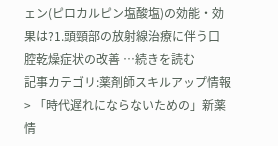ェン(ピロカルピン塩酸塩)の効能・効果は?1.頭頸部の放射線治療に伴う口腔乾燥症状の改善 …続きを読む
記事カテゴリ:薬剤師スキルアップ情報 > 「時代遅れにならないための」新薬情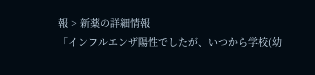報 > 新薬の詳細情報
「インフルエンザ陽性でしたが、いつから学校(幼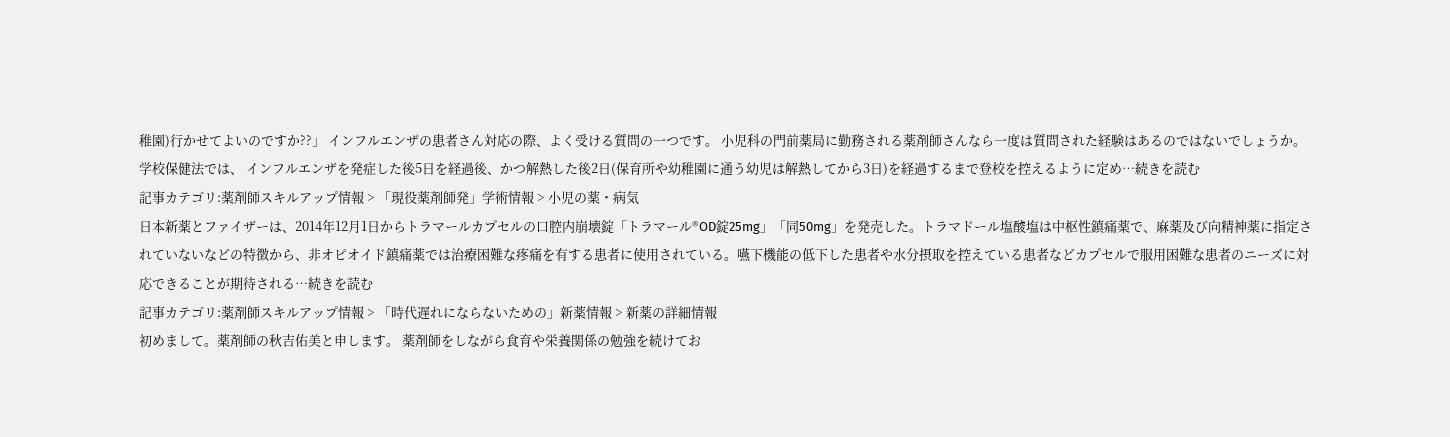稚園)行かせてよいのですか??」 インフルエンザの患者さん対応の際、よく受ける質問の一つです。 小児科の門前薬局に勤務される薬剤師さんなら一度は質問された経験はあるのではないでしょうか。 学校保健法では、 インフルエンザを発症した後5日を経過後、かつ解熱した後2日(保育所や幼稚園に通う幼児は解熱してから3日)を経過するまで登校を控えるように定め…続きを読む
記事カテゴリ:薬剤師スキルアップ情報 > 「現役薬剤師発」学術情報 > 小児の薬・病気
日本新薬とファイザーは、2014年12月1日からトラマールカプセルの口腔内崩壊錠「トラマール®OD錠25mg」「同50mg」を発売した。トラマドール塩酸塩は中枢性鎮痛薬で、麻薬及び向精神薬に指定されていないなどの特徴から、非オピオイド鎮痛薬では治療困難な疼痛を有する患者に使用されている。嚥下機能の低下した患者や水分摂取を控えている患者などカプセルで服用困難な患者のニーズに対応できることが期待される…続きを読む
記事カテゴリ:薬剤師スキルアップ情報 > 「時代遅れにならないための」新薬情報 > 新薬の詳細情報
初めまして。薬剤師の秋吉佑美と申します。 薬剤師をしながら食育や栄養関係の勉強を続けてお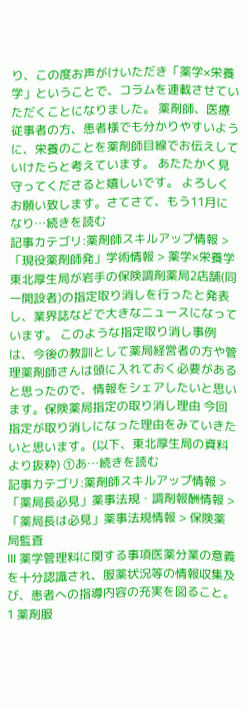り、この度お声がけいただき「薬学×栄養学」ということで、コラムを連載させていただくことになりました。 薬剤師、医療従事者の方、患者様でも分かりやすいように、栄養のことを薬剤師目線でお伝えしていけたらと考えています。 あたたかく見守ってくださると嬉しいです。 よろしくお願い致します。さてさて、もう11月になり…続きを読む
記事カテゴリ:薬剤師スキルアップ情報 > 「現役薬剤師発」学術情報 > 薬学×栄養学
東北厚生局が岩手の保険調剤薬局2店舗(同一開設者)の指定取り消しを行ったと発表し、業界誌などで大きなニュースになっています。 このような指定取り消し事例は、今後の教訓として薬局経営者の方や管理薬剤師さんは頭に入れておく必要があると思ったので、情報をシェアしたいと思います。保険薬局指定の取り消し理由 今回指定が取り消しになった理由をみていきたいと思います。(以下、東北厚生局の資料より抜粋) ①あ…続きを読む
記事カテゴリ:薬剤師スキルアップ情報 > 「薬局長必見」薬事法規・調剤報酬情報 > 「薬局長は必見」薬事法規情報 > 保険薬局監査
Ⅲ 薬学管理料に関する事項医薬分業の意義を十分認識され、服薬状況等の情報収集及び、患者への指導内容の充実を図ること。1 薬剤服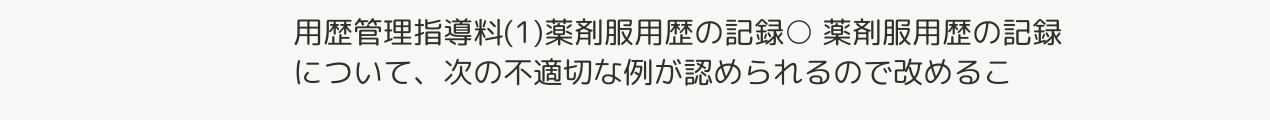用歴管理指導料(1)薬剤服用歴の記録○ 薬剤服用歴の記録について、次の不適切な例が認められるので改めるこ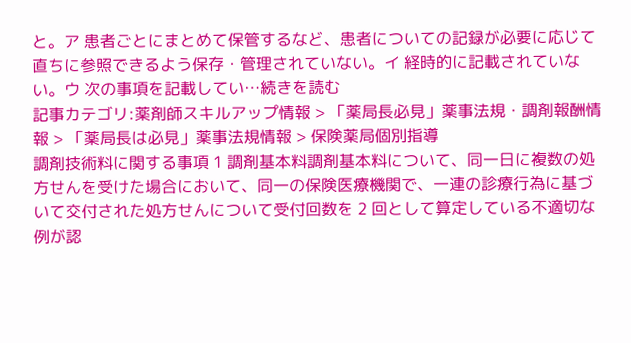と。ア 患者ごとにまとめて保管するなど、患者についての記録が必要に応じて直ちに参照できるよう保存・管理されていない。イ 経時的に記載されていない。ウ 次の事項を記載してい…続きを読む
記事カテゴリ:薬剤師スキルアップ情報 > 「薬局長必見」薬事法規・調剤報酬情報 > 「薬局長は必見」薬事法規情報 > 保険薬局個別指導
調剤技術料に関する事項 1 調剤基本料調剤基本料について、同一日に複数の処方せんを受けた場合において、同一の保険医療機関で、一連の診療行為に基づいて交付された処方せんについて受付回数を 2 回として算定している不適切な例が認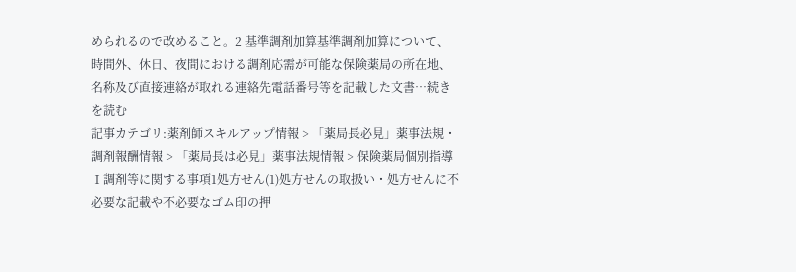められるので改めること。2 基準調剤加算基準調剤加算について、時間外、休日、夜間における調剤応需が可能な保険薬局の所在地、名称及び直接連絡が取れる連絡先電話番号等を記載した文書…続きを読む
記事カテゴリ:薬剤師スキルアップ情報 > 「薬局長必見」薬事法規・調剤報酬情報 > 「薬局長は必見」薬事法規情報 > 保険薬局個別指導
Ⅰ調剤等に関する事項1処方せん(1)処方せんの取扱い・処方せんに不必要な記載や不必要なゴム印の押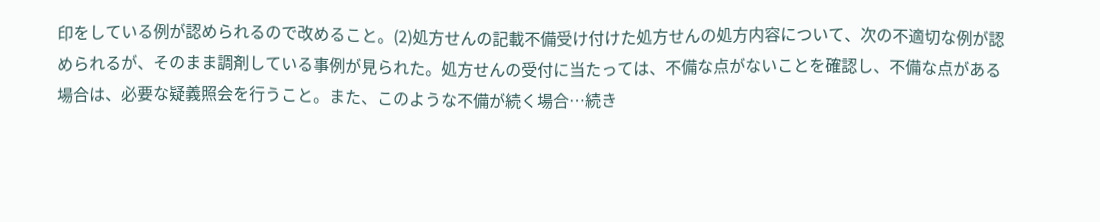印をしている例が認められるので改めること。(2)処方せんの記載不備受け付けた処方せんの処方内容について、次の不適切な例が認められるが、そのまま調剤している事例が見られた。処方せんの受付に当たっては、不備な点がないことを確認し、不備な点がある場合は、必要な疑義照会を行うこと。また、このような不備が続く場合…続き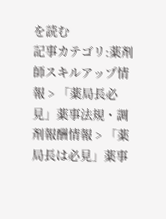を読む
記事カテゴリ:薬剤師スキルアップ情報 > 「薬局長必見」薬事法規・調剤報酬情報 > 「薬局長は必見」薬事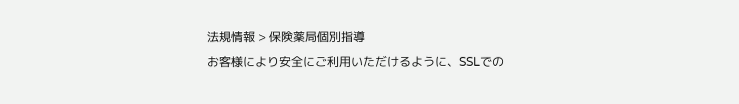法規情報 > 保険薬局個別指導
お客様により安全にご利用いただけるように、SSLでの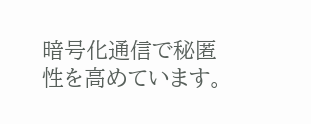暗号化通信で秘匿性を高めています。